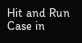Hit and Run Case in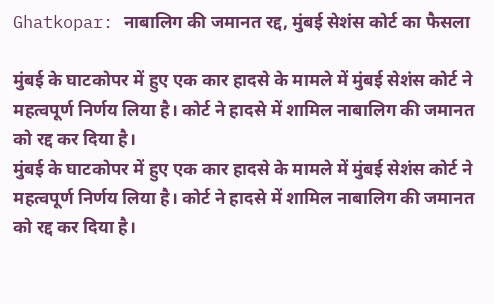Ghatkopar: नाबालिग की जमानत रद्द, मुंबई सेशंस कोर्ट का फैसला

मुंबई के घाटकोपर में हुए एक कार हादसे के मामले में मुंबई सेशंस कोर्ट ने महत्वपूर्ण निर्णय लिया है। कोर्ट ने हादसे में शामिल नाबालिग की जमानत को रद्द कर दिया है।
मुंबई के घाटकोपर में हुए एक कार हादसे के मामले में मुंबई सेशंस कोर्ट ने महत्वपूर्ण निर्णय लिया है। कोर्ट ने हादसे में शामिल नाबालिग की जमानत को रद्द कर दिया है।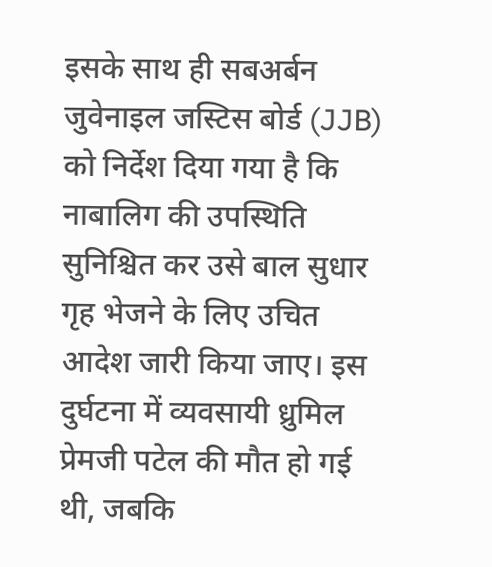इसके साथ ही सबअर्बन जुवेनाइल जस्टिस बोर्ड (JJB) को निर्देश दिया गया है कि नाबालिग की उपस्थिति सुनिश्चित कर उसे बाल सुधार गृह भेजने के लिए उचित आदेश जारी किया जाए। इस दुर्घटना में व्यवसायी ध्रुमिल प्रेमजी पटेल की मौत हो गई थी, जबकि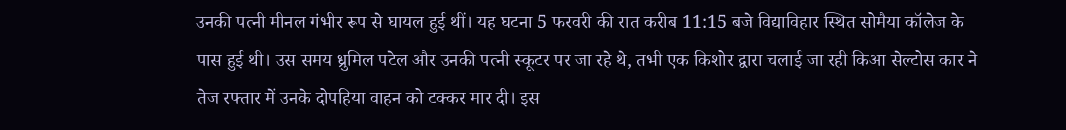उनकी पत्नी मीनल गंभीर रूप से घायल हुई थीं। यह घटना 5 फरवरी की रात करीब 11:15 बजे विद्याविहार स्थित सोमैया कॉलेज के पास हुई थी। उस समय ध्रुमिल पटेल और उनकी पत्नी स्कूटर पर जा रहे थे, तभी एक किशोर द्वारा चलाई जा रही किआ सेल्टोस कार ने तेज रफ्तार में उनके दोपहिया वाहन को टक्कर मार दी। इस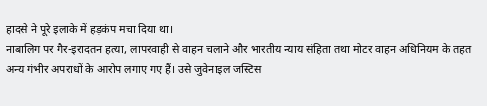हादसे ने पूरे इलाके में हड़कंप मचा दिया था।
नाबालिग पर गैर-इरादतन हत्या, लापरवाही से वाहन चलाने और भारतीय न्याय संहिता तथा मोटर वाहन अधिनियम के तहत अन्य गंभीर अपराधों के आरोप लगाए गए हैं। उसे जुवेनाइल जस्टिस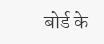बोर्ड के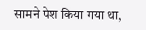सामने पेश किया गया था,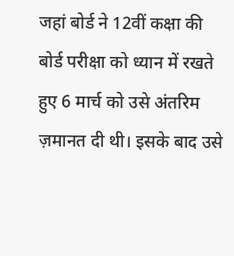जहां बोर्ड ने 12वीं कक्षा की बोर्ड परीक्षा को ध्यान में रखते हुए 6 मार्च को उसे अंतरिम ज़मानत दी थी। इसके बाद उसे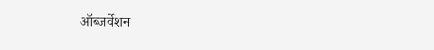ऑब्जर्वेशन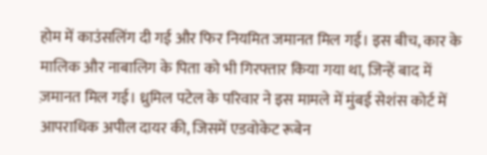होम में काउंसलिंग दी गई और फिर नियमित जमानत मिल गई। इस बीच, कार के मालिक और नाबालिग के पिता को भी गिरफ्तार किया गया था, जिन्हें बाद में ज़मानत मिल गई। ध्रुमिल पटेल के परिवार ने इस मामले में मुंबई सेशंस कोर्ट में आपराधिक अपील दायर की, जिसमें एडवोकेट रूबेन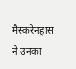मैस्करेनहास ने उनका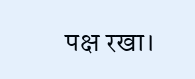पक्ष रखा।